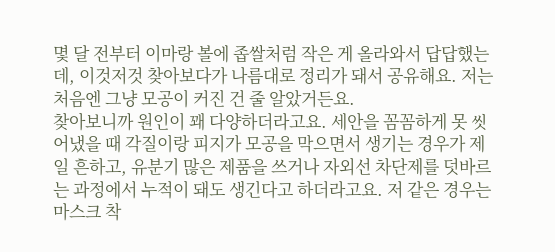몇 달 전부터 이마랑 볼에 좁쌀처럼 작은 게 올라와서 답답했는데, 이것저것 찾아보다가 나름대로 정리가 돼서 공유해요. 저는 처음엔 그냥 모공이 커진 건 줄 알았거든요.
찾아보니까 원인이 꽤 다양하더라고요. 세안을 꼼꼼하게 못 씻어냈을 때 각질이랑 피지가 모공을 막으면서 생기는 경우가 제일 흔하고, 유분기 많은 제품을 쓰거나 자외선 차단제를 덧바르는 과정에서 누적이 돼도 생긴다고 하더라고요. 저 같은 경우는 마스크 착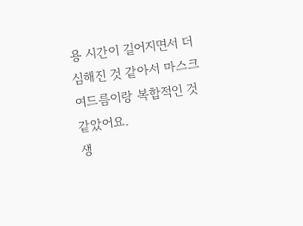용 시간이 길어지면서 더 심해진 것 같아서 마스크 여드름이랑 복합적인 것 같았어요.
생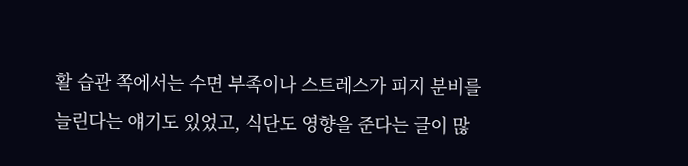활 습관 쪽에서는 수면 부족이나 스트레스가 피지 분비를 늘린다는 얘기도 있었고, 식단도 영향을 준다는 글이 많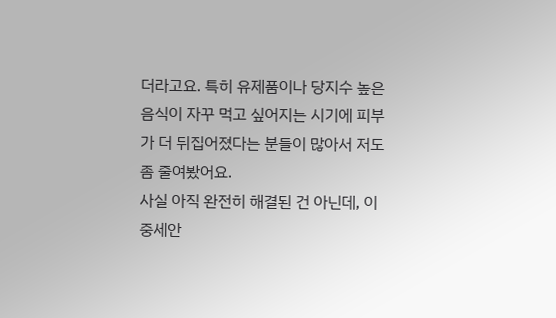더라고요. 특히 유제품이나 당지수 높은 음식이 자꾸 먹고 싶어지는 시기에 피부가 더 뒤집어졌다는 분들이 많아서 저도 좀 줄여봤어요.
사실 아직 완전히 해결된 건 아닌데, 이중세안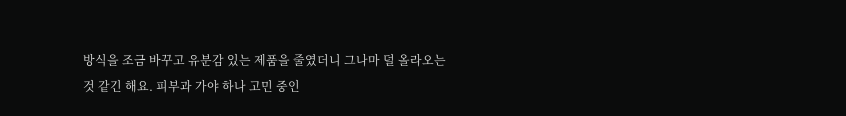방식을 조금 바꾸고 유분감 있는 제품을 줄였더니 그나마 덜 올라오는 것 같긴 해요. 피부과 가야 하나 고민 중인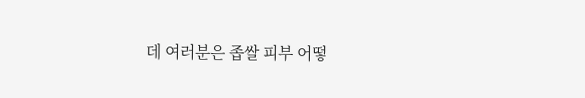데 여러분은 좁쌀 피부 어떻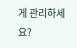게 관리하세요?